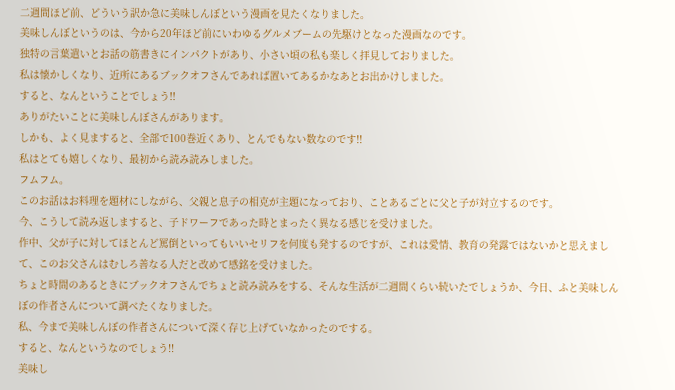二週間ほど前、どういう訳か急に美味しんぼという漫画を見たくなりました。
美味しんぼというのは、今から20年ほど前にいわゆるグルメブームの先駆けとなった漫画なのです。
独特の言葉遣いとお話の筋書きにインパクトがあり、小さい頃の私も楽しく拝見しておりました。
私は懐かしくなり、近所にあるブックオフさんであれば置いてあるかなあとお出かけしました。
すると、なんということでしょう!!
ありがたいことに美味しんぼさんがあります。
しかも、よく見ますると、全部で100巻近くあり、とんでもない数なのです!!
私はとても嬉しくなり、最初から読み読みしました。
フムフム。
このお話はお料理を題材にしながら、父親と息子の相克が主題になっており、ことあるごとに父と子が対立するのです。
今、こうして読み返しますると、子ドワーフであった時とまったく異なる感じを受けました。
作中、父が子に対してほとんど罵倒といってもいいセリフを何度も発するのですが、これは愛情、教育の発露ではないかと思えまして、このお父さんはむしろ善なる人だと改めて感銘を受けました。
ちょと時間のあるときにブックオフさんでちょと読み読みをする、そんな生活が二週間くらい続いたでしょうか、今日、ふと美味しんぼの作者さんについて調べたくなりました。
私、今まで美味しんぼの作者さんについて深く存じ上げていなかったのでする。
すると、なんというなのでしょう!!
美味し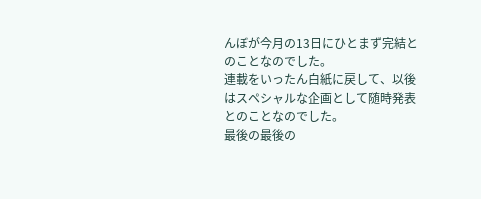んぼが今月の13日にひとまず完結とのことなのでした。
連載をいったん白紙に戻して、以後はスペシャルな企画として随時発表とのことなのでした。
最後の最後の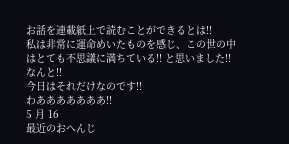お話を連載紙上で読むことができるとは!!
私は非常に運命めいたものを感じ、この世の中はとても不思議に満ちている!! と思いました!!
なんと!!
今日はそれだけなのです!!
わあああああああ!!
5 月 16
最近のおへんじ